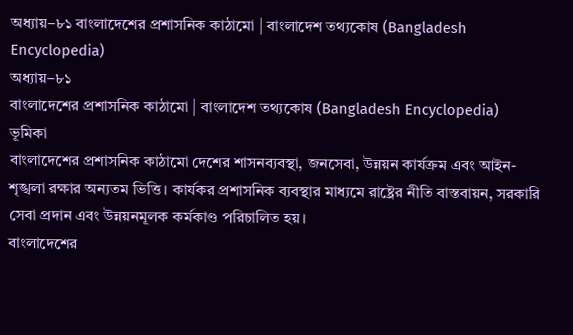অধ্যায়–৮১ বাংলাদেশের প্রশাসনিক কাঠামো | বাংলাদেশ তথ্যকোষ (Bangladesh Encyclopedia)
অধ্যায়–৮১
বাংলাদেশের প্রশাসনিক কাঠামো | বাংলাদেশ তথ্যকোষ (Bangladesh Encyclopedia)
ভূমিকা
বাংলাদেশের প্রশাসনিক কাঠামো দেশের শাসনব্যবস্থা, জনসেবা, উন্নয়ন কার্যক্রম এবং আইন-শৃঙ্খলা রক্ষার অন্যতম ভিত্তি। কার্যকর প্রশাসনিক ব্যবস্থার মাধ্যমে রাষ্ট্রের নীতি বাস্তবায়ন, সরকারি সেবা প্রদান এবং উন্নয়নমূলক কর্মকাণ্ড পরিচালিত হয়।
বাংলাদেশের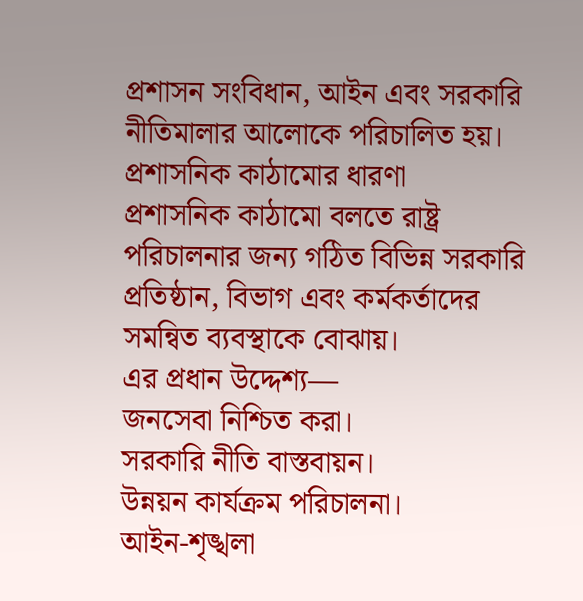প্রশাসন সংবিধান, আইন এবং সরকারি নীতিমালার আলোকে পরিচালিত হয়।
প্রশাসনিক কাঠামোর ধারণা
প্রশাসনিক কাঠামো বলতে রাষ্ট্র পরিচালনার জন্য গঠিত বিভিন্ন সরকারি প্রতিষ্ঠান, বিভাগ এবং কর্মকর্তাদের সমন্বিত ব্যবস্থাকে বোঝায়।
এর প্রধান উদ্দেশ্য—
জনসেবা নিশ্চিত করা।
সরকারি নীতি বাস্তবায়ন।
উন্নয়ন কার্যক্রম পরিচালনা।
আইন-শৃঙ্খলা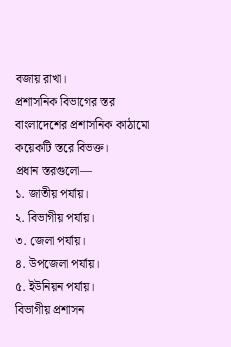বজায় রাখা।
প্রশাসনিক বিভাগের স্তর
বাংলাদেশের প্রশাসনিক কাঠামো কয়েকটি স্তরে বিভক্ত।
প্রধান স্তরগুলো—
১. জাতীয় পর্যায়।
২. বিভাগীয় পর্যায়।
৩. জেলা পর্যায়।
৪. উপজেলা পর্যায়।
৫. ইউনিয়ন পর্যায়।
বিভাগীয় প্রশাসন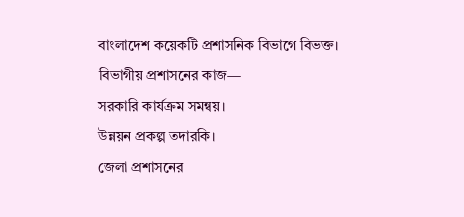বাংলাদেশ কয়েকটি প্রশাসনিক বিভাগে বিভক্ত।
বিভাগীয় প্রশাসনের কাজ—
সরকারি কার্যক্রম সমন্বয়।
উন্নয়ন প্রকল্প তদারকি।
জেলা প্রশাসনের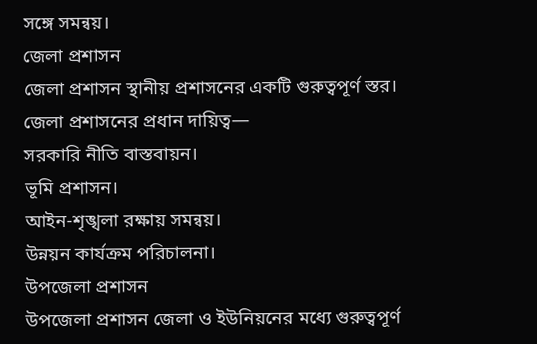সঙ্গে সমন্বয়।
জেলা প্রশাসন
জেলা প্রশাসন স্থানীয় প্রশাসনের একটি গুরুত্বপূর্ণ স্তর।
জেলা প্রশাসনের প্রধান দায়িত্ব—
সরকারি নীতি বাস্তবায়ন।
ভূমি প্রশাসন।
আইন-শৃঙ্খলা রক্ষায় সমন্বয়।
উন্নয়ন কার্যক্রম পরিচালনা।
উপজেলা প্রশাসন
উপজেলা প্রশাসন জেলা ও ইউনিয়নের মধ্যে গুরুত্বপূর্ণ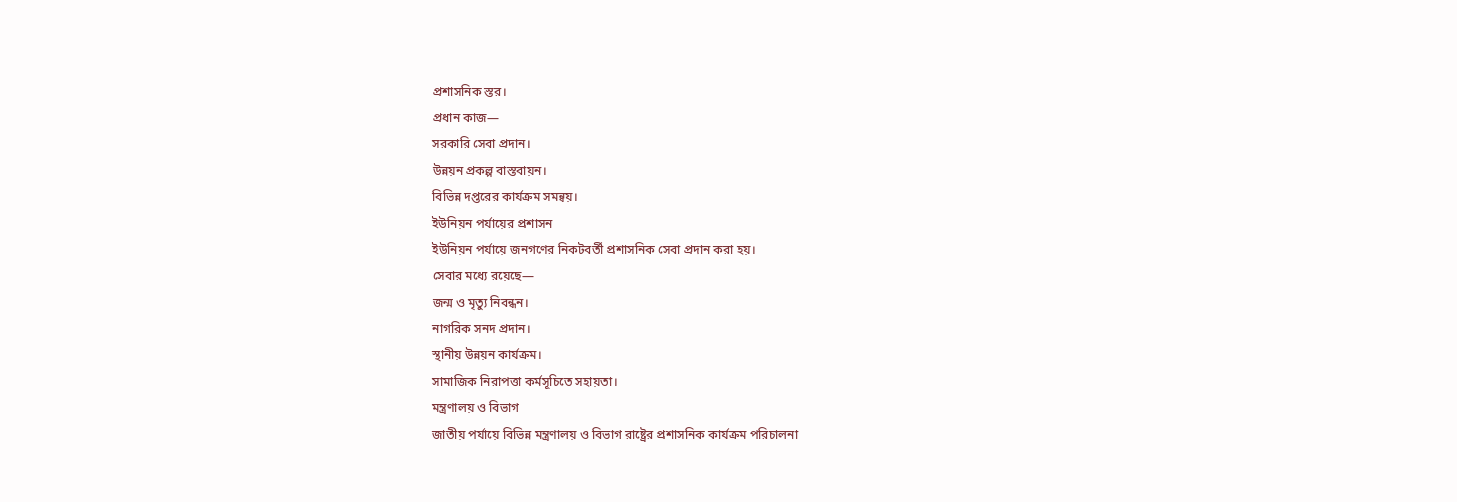প্রশাসনিক স্তর।
প্রধান কাজ—
সরকারি সেবা প্রদান।
উন্নয়ন প্রকল্প বাস্তবায়ন।
বিভিন্ন দপ্তরের কার্যক্রম সমন্বয়।
ইউনিয়ন পর্যায়ের প্রশাসন
ইউনিয়ন পর্যায়ে জনগণের নিকটবর্তী প্রশাসনিক সেবা প্রদান করা হয়।
সেবার মধ্যে রয়েছে—
জন্ম ও মৃত্যু নিবন্ধন।
নাগরিক সনদ প্রদান।
স্থানীয় উন্নয়ন কার্যক্রম।
সামাজিক নিরাপত্তা কর্মসূচিতে সহায়তা।
মন্ত্রণালয় ও বিভাগ
জাতীয় পর্যায়ে বিভিন্ন মন্ত্রণালয় ও বিভাগ রাষ্ট্রের প্রশাসনিক কার্যক্রম পরিচালনা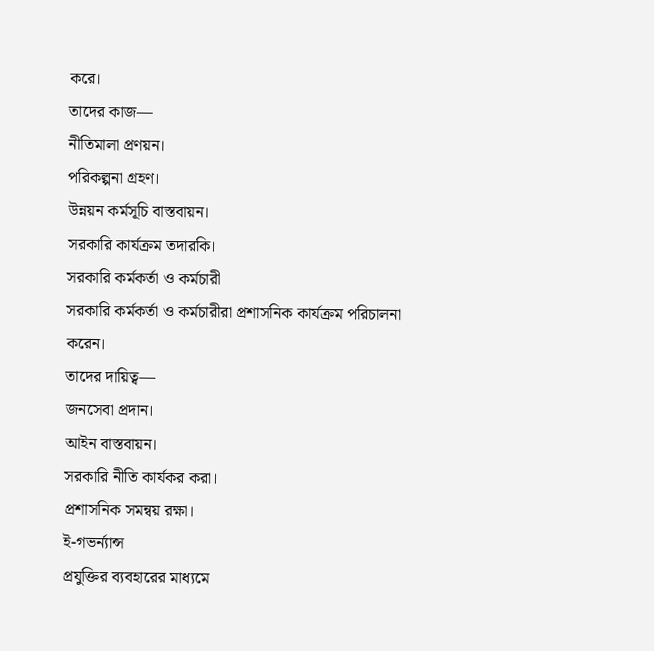করে।
তাদের কাজ—
নীতিমালা প্রণয়ন।
পরিকল্পনা গ্রহণ।
উন্নয়ন কর্মসূচি বাস্তবায়ন।
সরকারি কার্যক্রম তদারকি।
সরকারি কর্মকর্তা ও কর্মচারী
সরকারি কর্মকর্তা ও কর্মচারীরা প্রশাসনিক কার্যক্রম পরিচালনা করেন।
তাদের দায়িত্ব—
জনসেবা প্রদান।
আইন বাস্তবায়ন।
সরকারি নীতি কার্যকর করা।
প্রশাসনিক সমন্বয় রক্ষা।
ই-গভর্ন্যান্স
প্রযুক্তির ব্যবহারের মাধ্যমে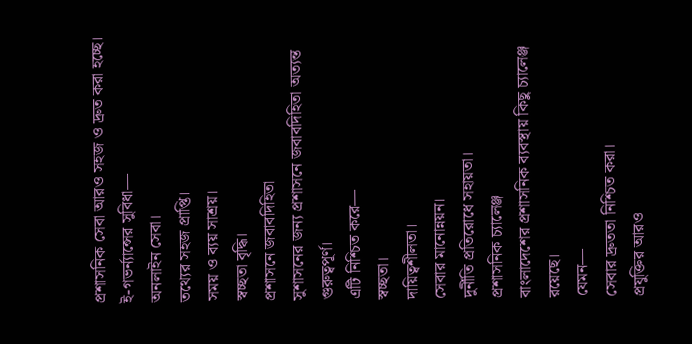প্রশাসনিক সেবা আরও সহজ ও দ্রুত করা হচ্ছে।
ই-গভর্ন্যান্সের সুবিধা—
অনলাইন সেবা।
তথ্যের সহজ প্রাপ্তি।
সময় ও ব্যয় সাশ্রয়।
স্বচ্ছতা বৃদ্ধি।
প্রশাসনে জবাবদিহিতা
সুশাসনের জন্য প্রশাসনে জবাবদিহিতা অত্যন্ত গুরুত্বপূর্ণ।
এটি নিশ্চিত করে—
স্বচ্ছতা।
দায়িত্বশীলতা।
সেবার মানোন্নয়ন।
দুর্নীতি প্রতিরোধে সহায়তা।
প্রশাসনিক চ্যালেঞ্জ
বাংলাদেশের প্রশাসনিক ব্যবস্থায় কিছু চ্যালেঞ্জ রয়েছে।
যেমন—
সেবার দ্রুততা নিশ্চিত করা।
প্রযুক্তির আরও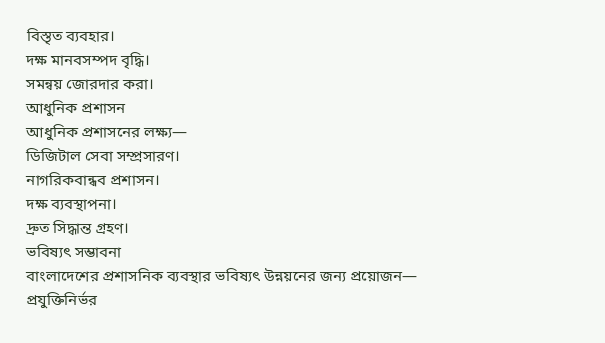বিস্তৃত ব্যবহার।
দক্ষ মানবসম্পদ বৃদ্ধি।
সমন্বয় জোরদার করা।
আধুনিক প্রশাসন
আধুনিক প্রশাসনের লক্ষ্য—
ডিজিটাল সেবা সম্প্রসারণ।
নাগরিকবান্ধব প্রশাসন।
দক্ষ ব্যবস্থাপনা।
দ্রুত সিদ্ধান্ত গ্রহণ।
ভবিষ্যৎ সম্ভাবনা
বাংলাদেশের প্রশাসনিক ব্যবস্থার ভবিষ্যৎ উন্নয়নের জন্য প্রয়োজন—
প্রযুক্তিনির্ভর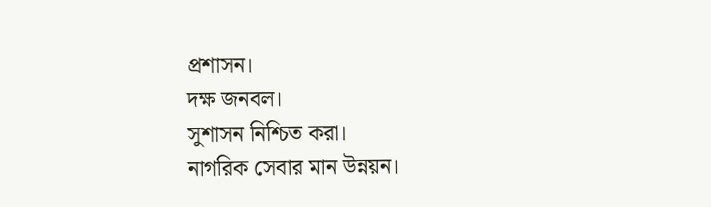প্রশাসন।
দক্ষ জনবল।
সুশাসন নিশ্চিত করা।
নাগরিক সেবার মান উন্নয়ন।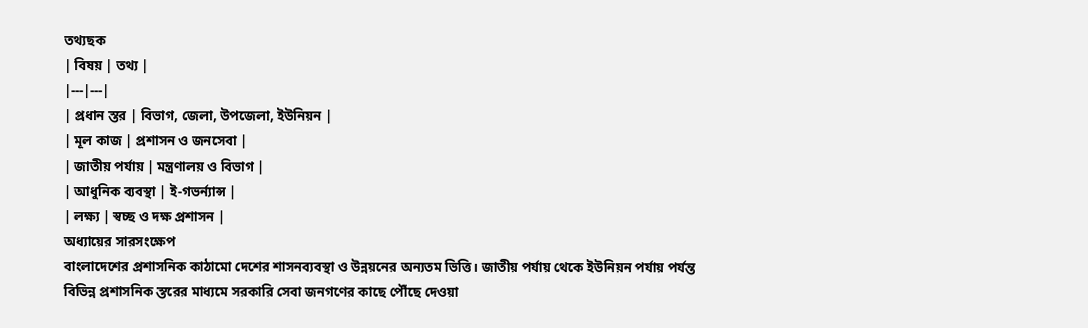তথ্যছক
| বিষয় | তথ্য |
|---|---|
| প্রধান স্তর | বিভাগ, জেলা, উপজেলা, ইউনিয়ন |
| মূল কাজ | প্রশাসন ও জনসেবা |
| জাতীয় পর্যায় | মন্ত্রণালয় ও বিভাগ |
| আধুনিক ব্যবস্থা | ই-গভর্ন্যান্স |
| লক্ষ্য | স্বচ্ছ ও দক্ষ প্রশাসন |
অধ্যায়ের সারসংক্ষেপ
বাংলাদেশের প্রশাসনিক কাঠামো দেশের শাসনব্যবস্থা ও উন্নয়নের অন্যতম ভিত্তি। জাতীয় পর্যায় থেকে ইউনিয়ন পর্যায় পর্যন্ত বিভিন্ন প্রশাসনিক স্তরের মাধ্যমে সরকারি সেবা জনগণের কাছে পৌঁছে দেওয়া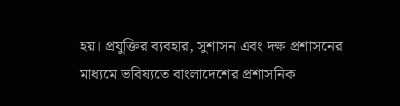হয়। প্রযুক্তির ব্যবহার, সুশাসন এবং দক্ষ প্রশাসনের মাধ্যমে ভবিষ্যতে বাংলাদেশের প্রশাসনিক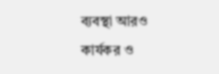ব্যবস্থা আরও কার্যকর ও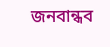জনবান্ধব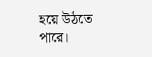হয়ে উঠতে পারে।